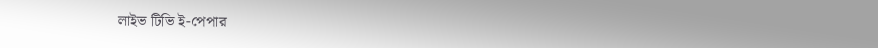লাইভ টিভি ই-পেপার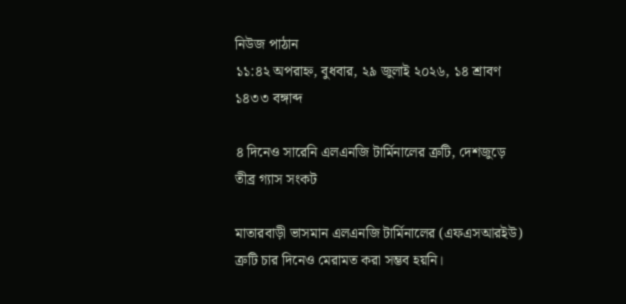নিউজ পাঠান
১১:৪২ অপরাহ্ন, বুধবার, ২৯ জুলাই ২০২৬, ১৪ শ্রাবণ ১৪৩৩ বঙ্গাব্দ

৪ দিনেও সারেনি এলএনজি টার্মিনালের ত্রুটি, দেশজুড়ে তীব্র গ্যাস সংকট

মাতারবাড়ী ভাসমান এলএনজি টার্মিনালের (এফএসআরইউ) ত্রুটি চার দিনেও মেরামত করা সম্ভব হয়নি।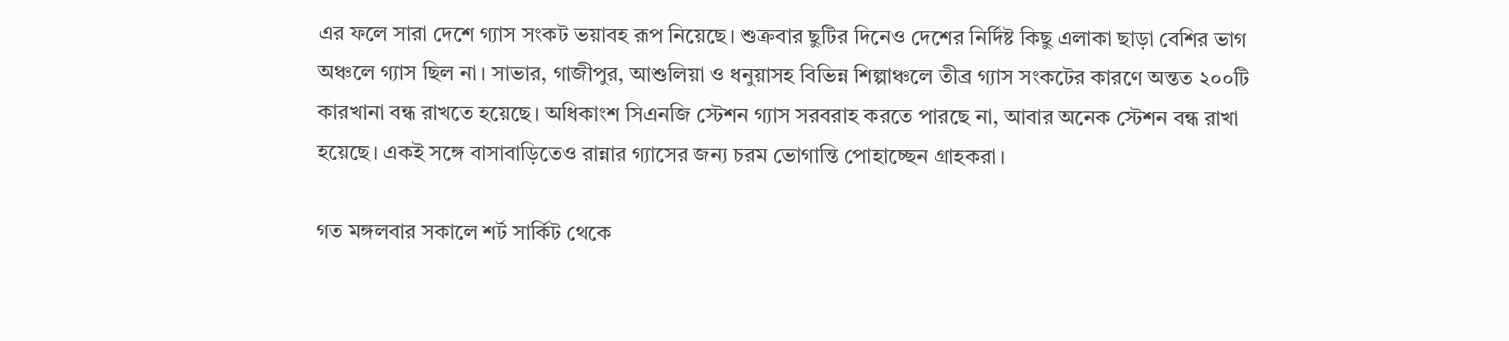এর ফলে সারা দেশে গ্যাস সংকট ভয়াবহ রূপ নিয়েছে। শুক্রবার ছুটির দিনেও দেশের নির্দিষ্ট কিছু এলাকা ছাড়া বেশির ভাগ অঞ্চলে গ্যাস ছিল না। সাভার, গাজীপুর, আশুলিয়া ও ধনুয়াসহ বিভিন্ন শিল্পাঞ্চলে তীব্র গ্যাস সংকটের কারণে অন্তত ২০০টি কারখানা বন্ধ রাখতে হয়েছে। অধিকাংশ সিএনজি স্টেশন গ্যাস সরবরাহ করতে পারছে না, আবার অনেক স্টেশন বন্ধ রাখা হয়েছে। একই সঙ্গে বাসাবাড়িতেও রান্নার গ্যাসের জন্য চরম ভোগান্তি পোহাচ্ছেন গ্রাহকরা।

গত মঙ্গলবার সকালে শর্ট সার্কিট থেকে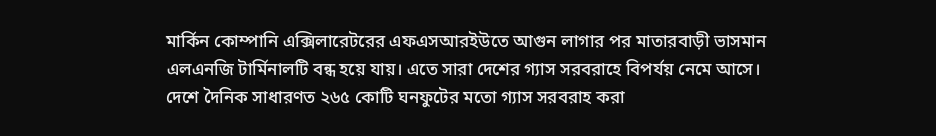মার্কিন কোম্পানি এক্সিলারেটরের এফএসআরইউতে আগুন লাগার পর মাতারবাড়ী ভাসমান এলএনজি টার্মিনালটি বন্ধ হয়ে যায়। এতে সারা দেশের গ্যাস সরবরাহে বিপর্যয় নেমে আসে। দেশে দৈনিক সাধারণত ২৬৫ কোটি ঘনফুটের মতো গ্যাস সরবরাহ করা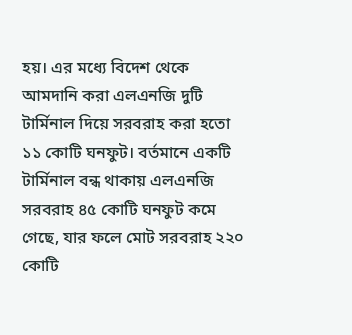হয়। এর মধ্যে বিদেশ থেকে আমদানি করা এলএনজি দুটি টার্মিনাল দিয়ে সরবরাহ করা হতো ১১ কোটি ঘনফুট। বর্তমানে একটি টার্মিনাল বন্ধ থাকায় এলএনজি সরবরাহ ৪৫ কোটি ঘনফুট কমে গেছে, যার ফলে মোট সরবরাহ ২২০ কোটি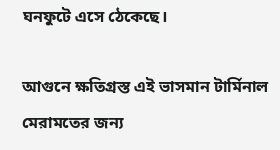ঘনফুটে এসে ঠেকেছে।

আগুনে ক্ষতিগ্রস্ত এই ভাসমান টার্মিনাল মেরামতের জন্য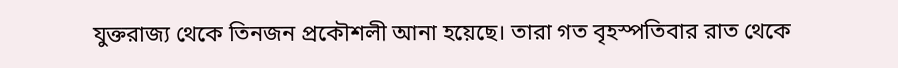যুক্তরাজ্য থেকে তিনজন প্রকৌশলী আনা হয়েছে। তারা গত বৃহস্পতিবার রাত থেকে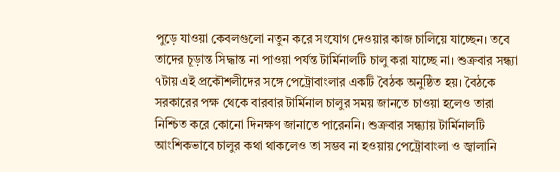পুড়ে যাওয়া কেবলগুলো নতুন করে সংযোগ দেওয়ার কাজ চালিয়ে যাচ্ছেন। তবে তাদের চূড়ান্ত সিদ্ধান্ত না পাওয়া পর্যন্ত টার্মিনালটি চালু করা যাচ্ছে না। শুক্রবার সন্ধ্যা ৭টায় এই প্রকৌশলীদের সঙ্গে পেট্রোবাংলার একটি বৈঠক অনুষ্ঠিত হয়। বৈঠকে সরকারের পক্ষ থেকে বারবার টার্মিনাল চালুর সময় জানতে চাওয়া হলেও তারা নিশ্চিত করে কোনো দিনক্ষণ জানাতে পারেননি। শুক্রবার সন্ধ্যায় টার্মিনালটি আংশিকভাবে চালুর কথা থাকলেও তা সম্ভব না হওয়ায় পেট্রোবাংলা ও জ্বালানি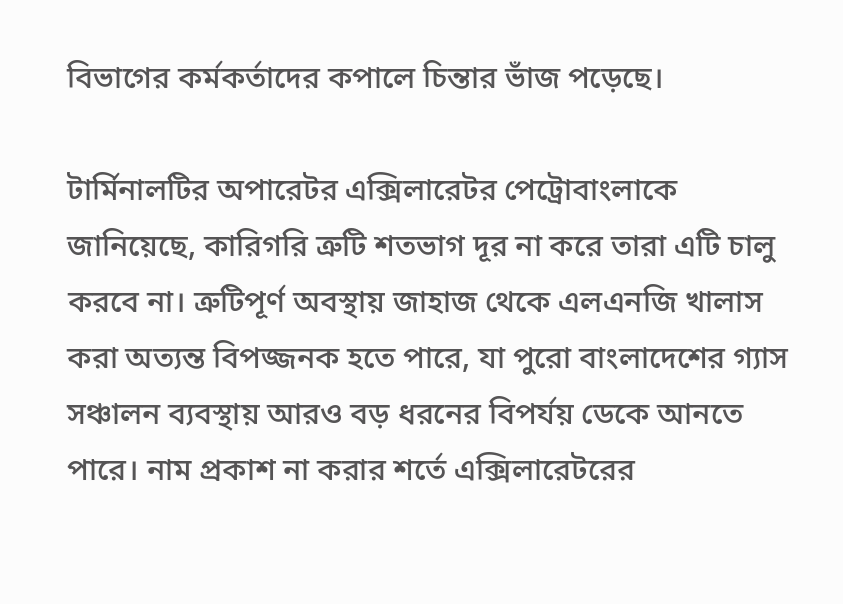বিভাগের কর্মকর্তাদের কপালে চিন্তার ভাঁজ পড়েছে।

টার্মিনালটির অপারেটর এক্সিলারেটর পেট্রোবাংলাকে জানিয়েছে, কারিগরি ত্রুটি শতভাগ দূর না করে তারা এটি চালু করবে না। ত্রুটিপূর্ণ অবস্থায় জাহাজ থেকে এলএনজি খালাস করা অত্যন্ত বিপজ্জনক হতে পারে, যা পুরো বাংলাদেশের গ্যাস সঞ্চালন ব্যবস্থায় আরও বড় ধরনের বিপর্যয় ডেকে আনতে পারে। নাম প্রকাশ না করার শর্তে এক্সিলারেটরের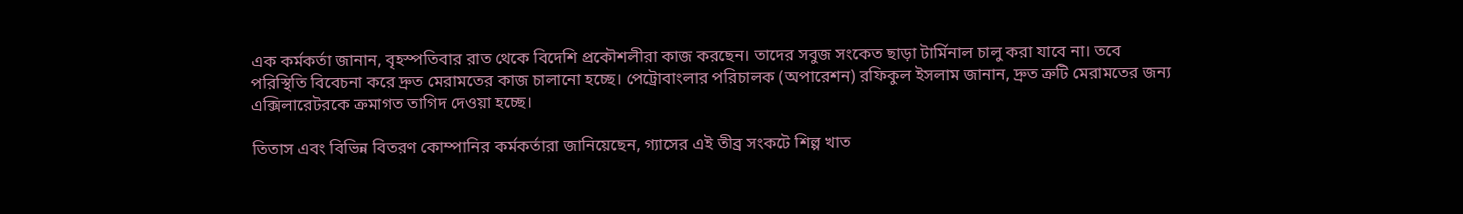এক কর্মকর্তা জানান, বৃহস্পতিবার রাত থেকে বিদেশি প্রকৌশলীরা কাজ করছেন। তাদের সবুজ সংকেত ছাড়া টার্মিনাল চালু করা যাবে না। তবে পরিস্থিতি বিবেচনা করে দ্রুত মেরামতের কাজ চালানো হচ্ছে। পেট্রোবাংলার পরিচালক (অপারেশন) রফিকুল ইসলাম জানান, দ্রুত ত্রুটি মেরামতের জন্য এক্সিলারেটরকে ক্রমাগত তাগিদ দেওয়া হচ্ছে।

তিতাস এবং বিভিন্ন বিতরণ কোম্পানির কর্মকর্তারা জানিয়েছেন, গ্যাসের এই তীব্র সংকটে শিল্প খাত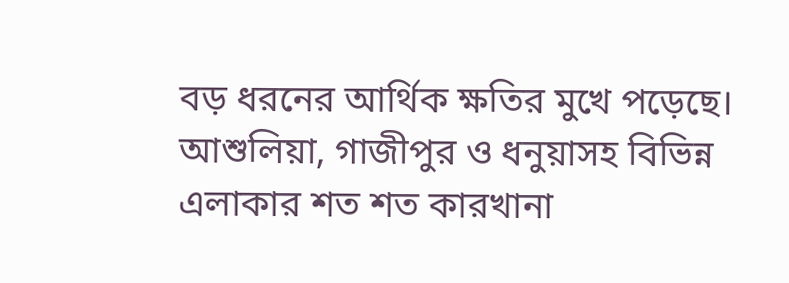বড় ধরনের আর্থিক ক্ষতির মুখে পড়েছে। আশুলিয়া, গাজীপুর ও ধনুয়াসহ বিভিন্ন এলাকার শত শত কারখানা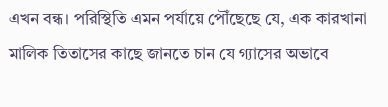এখন বন্ধ। পরিস্থিতি এমন পর্যায়ে পৌঁছেছে যে, এক কারখানা মালিক তিতাসের কাছে জানতে চান যে গ্যাসের অভাবে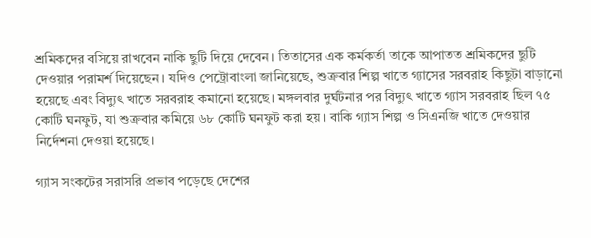শ্রমিকদের বসিয়ে রাখবেন নাকি ছুটি দিয়ে দেবেন। তিতাসের এক কর্মকর্তা তাকে আপাতত শ্রমিকদের ছুটি দেওয়ার পরামর্শ দিয়েছেন। যদিও পেট্রোবাংলা জানিয়েছে, শুক্রবার শিল্প খাতে গ্যাসের সরবরাহ কিছুটা বাড়ানো হয়েছে এবং বিদ্যুৎ খাতে সরবরাহ কমানো হয়েছে। মঙ্গলবার দুর্ঘটনার পর বিদ্যুৎ খাতে গ্যাস সরবরাহ ছিল ৭৫ কোটি ঘনফুট, যা শুক্রবার কমিয়ে ৬৮ কোটি ঘনফুট করা হয়। বাকি গ্যাস শিল্প ও সিএনজি খাতে দেওয়ার নির্দেশনা দেওয়া হয়েছে।

গ্যাস সংকটের সরাসরি প্রভাব পড়েছে দেশের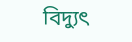বিদ্যুৎ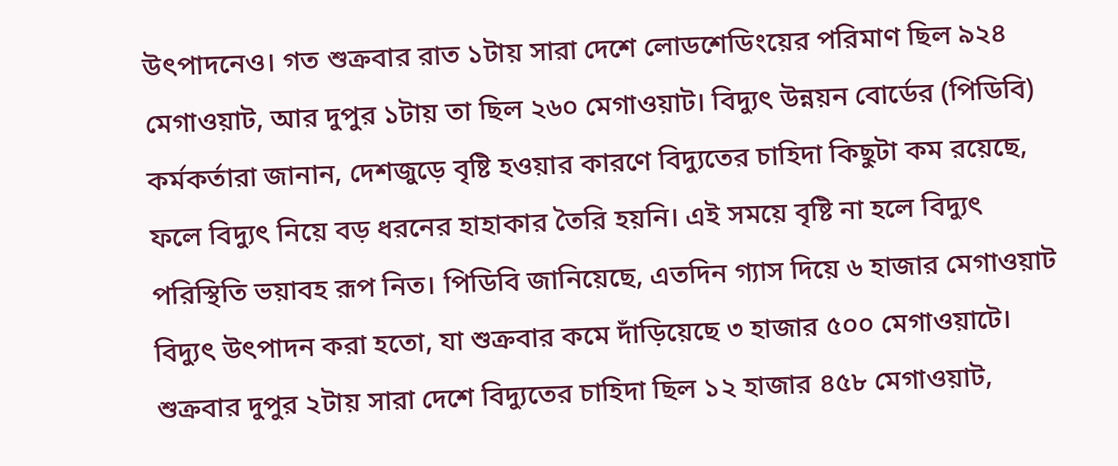উৎপাদনেও। গত শুক্রবার রাত ১টায় সারা দেশে লোডশেডিংয়ের পরিমাণ ছিল ৯২৪ মেগাওয়াট, আর দুপুর ১টায় তা ছিল ২৬০ মেগাওয়াট। বিদ্যুৎ উন্নয়ন বোর্ডের (পিডিবি) কর্মকর্তারা জানান, দেশজুড়ে বৃষ্টি হওয়ার কারণে বিদ্যুতের চাহিদা কিছুটা কম রয়েছে, ফলে বিদ্যুৎ নিয়ে বড় ধরনের হাহাকার তৈরি হয়নি। এই সময়ে বৃষ্টি না হলে বিদ্যুৎ পরিস্থিতি ভয়াবহ রূপ নিত। পিডিবি জানিয়েছে, এতদিন গ্যাস দিয়ে ৬ হাজার মেগাওয়াট বিদ্যুৎ উৎপাদন করা হতো, যা শুক্রবার কমে দাঁড়িয়েছে ৩ হাজার ৫০০ মেগাওয়াটে। শুক্রবার দুপুর ২টায় সারা দেশে বিদ্যুতের চাহিদা ছিল ১২ হাজার ৪৫৮ মেগাওয়াট,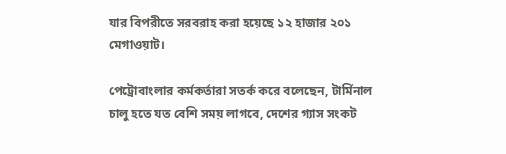যার বিপরীতে সরবরাহ করা হয়েছে ১২ হাজার ২০১ মেগাওয়াট।

পেট্রোবাংলার কর্মকর্তারা সতর্ক করে বলেছেন, টার্মিনাল চালু হতে যত বেশি সময় লাগবে, দেশের গ্যাস সংকট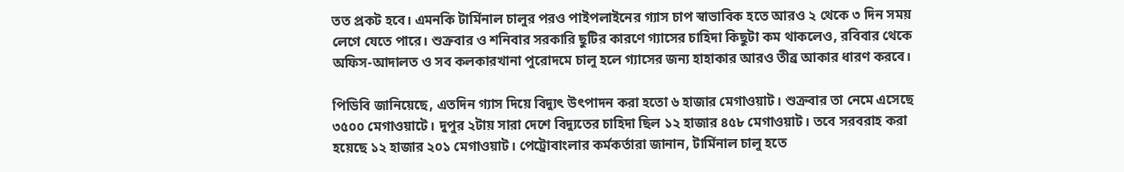তত প্রকট হবে। এমনকি টার্মিনাল চালুর পরও পাইপলাইনের গ্যাস চাপ স্বাভাবিক হতে আরও ২ থেকে ৩ দিন সময় লেগে যেতে পারে। শুক্রবার ও শনিবার সরকারি ছুটির কারণে গ্যাসের চাহিদা কিছুটা কম থাকলেও, রবিবার থেকে অফিস-আদালত ও সব কলকারখানা পুরোদমে চালু হলে গ্যাসের জন্য হাহাকার আরও তীব্র আকার ধারণ করবে।

পিডিবি জানিয়েছে, এতদিন গ্যাস দিয়ে বিদ্যুৎ উৎপাদন করা হতো ৬ হাজার মেগাওয়াট। শুক্রবার তা নেমে এসেছে ৩৫০০ মেগাওয়াটে। দুপুর ২টায় সারা দেশে বিদ্যুতের চাহিদা ছিল ১২ হাজার ৪৫৮ মেগাওয়াট। তবে সরবরাহ করা হয়েছে ১২ হাজার ২০১ মেগাওয়াট। পেট্রোবাংলার কর্মকর্তারা জানান, টার্মিনাল চালু হতে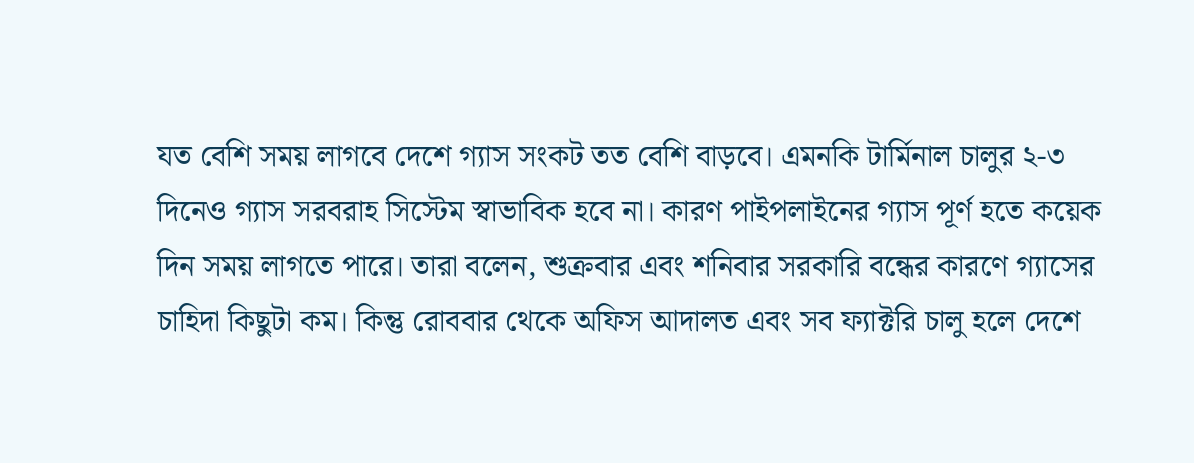যত বেশি সময় লাগবে দেশে গ্যাস সংকট তত বেশি বাড়বে। এমনকি টার্মিনাল চালুর ২-৩ দিনেও গ্যাস সরবরাহ সিস্টেম স্বাভাবিক হবে না। কারণ পাইপলাইনের গ্যাস পূর্ণ হতে কয়েক দিন সময় লাগতে পারে। তারা বলেন, শুক্রবার এবং শনিবার সরকারি বন্ধের কারণে গ্যাসের চাহিদা কিছুটা কম। কিন্তু রোববার থেকে অফিস আদালত এবং সব ফ্যাক্টরি চালু হলে দেশে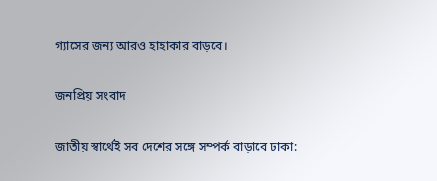গ্যাসের জন্য আরও হাহাকার বাড়বে।

জনপ্রিয় সংবাদ

জাতীয় স্বার্থেই সব দেশের সঙ্গে সম্পর্ক বাড়াবে ঢাকা: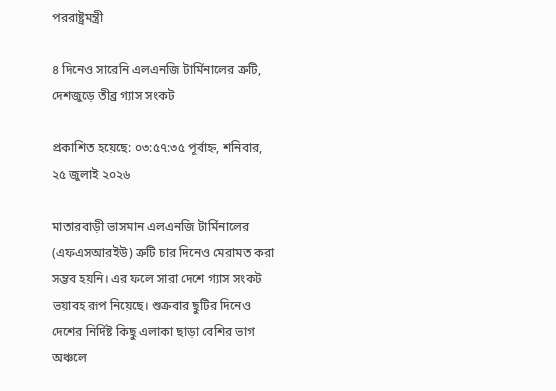পররাষ্ট্রমন্ত্রী

৪ দিনেও সারেনি এলএনজি টার্মিনালের ত্রুটি, দেশজুড়ে তীব্র গ্যাস সংকট

প্রকাশিত হয়েছে: ০৩:৫৭:৩৫ পূর্বাহ্ন, শনিবার, ২৫ জুলাই ২০২৬

মাতারবাড়ী ভাসমান এলএনজি টার্মিনালের (এফএসআরইউ) ত্রুটি চার দিনেও মেরামত করা সম্ভব হয়নি। এর ফলে সারা দেশে গ্যাস সংকট ভয়াবহ রূপ নিয়েছে। শুক্রবার ছুটির দিনেও দেশের নির্দিষ্ট কিছু এলাকা ছাড়া বেশির ভাগ অঞ্চলে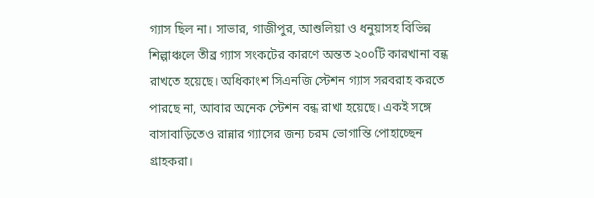গ্যাস ছিল না। সাভার, গাজীপুর, আশুলিয়া ও ধনুয়াসহ বিভিন্ন শিল্পাঞ্চলে তীব্র গ্যাস সংকটের কারণে অন্তত ২০০টি কারখানা বন্ধ রাখতে হয়েছে। অধিকাংশ সিএনজি স্টেশন গ্যাস সরবরাহ করতে পারছে না, আবার অনেক স্টেশন বন্ধ রাখা হয়েছে। একই সঙ্গে বাসাবাড়িতেও রান্নার গ্যাসের জন্য চরম ভোগান্তি পোহাচ্ছেন গ্রাহকরা।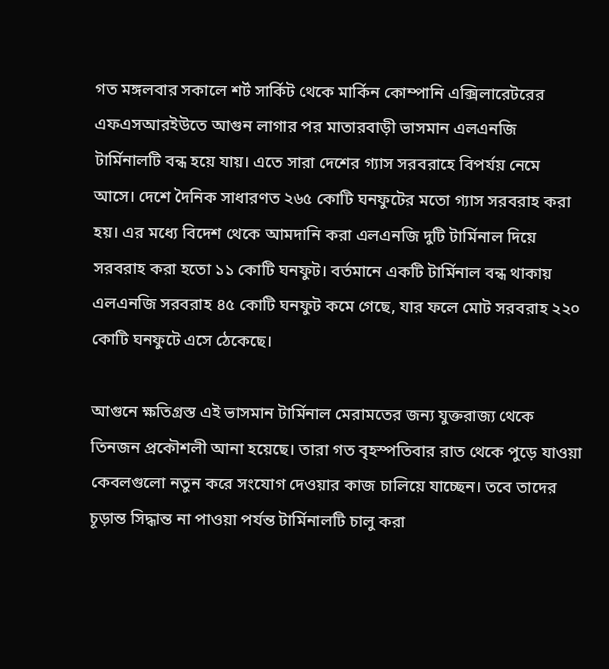গত মঙ্গলবার সকালে শর্ট সার্কিট থেকে মার্কিন কোম্পানি এক্সিলারেটরের এফএসআরইউতে আগুন লাগার পর মাতারবাড়ী ভাসমান এলএনজি টার্মিনালটি বন্ধ হয়ে যায়। এতে সারা দেশের গ্যাস সরবরাহে বিপর্যয় নেমে আসে। দেশে দৈনিক সাধারণত ২৬৫ কোটি ঘনফুটের মতো গ্যাস সরবরাহ করা হয়। এর মধ্যে বিদেশ থেকে আমদানি করা এলএনজি দুটি টার্মিনাল দিয়ে সরবরাহ করা হতো ১১ কোটি ঘনফুট। বর্তমানে একটি টার্মিনাল বন্ধ থাকায় এলএনজি সরবরাহ ৪৫ কোটি ঘনফুট কমে গেছে, যার ফলে মোট সরবরাহ ২২০ কোটি ঘনফুটে এসে ঠেকেছে।

আগুনে ক্ষতিগ্রস্ত এই ভাসমান টার্মিনাল মেরামতের জন্য যুক্তরাজ্য থেকে তিনজন প্রকৌশলী আনা হয়েছে। তারা গত বৃহস্পতিবার রাত থেকে পুড়ে যাওয়া কেবলগুলো নতুন করে সংযোগ দেওয়ার কাজ চালিয়ে যাচ্ছেন। তবে তাদের চূড়ান্ত সিদ্ধান্ত না পাওয়া পর্যন্ত টার্মিনালটি চালু করা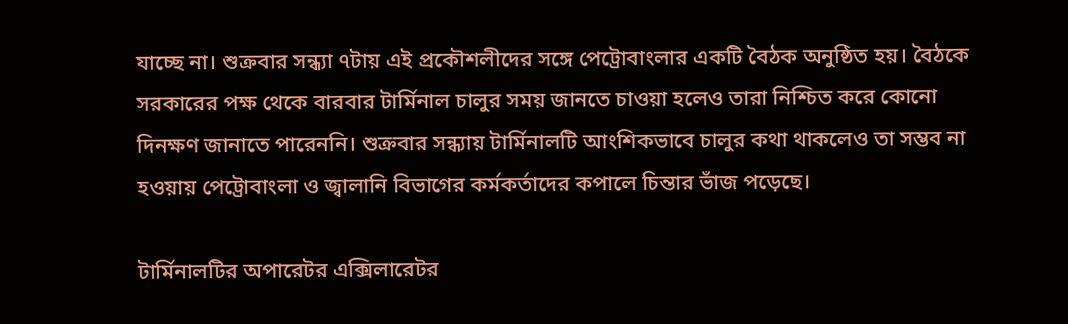যাচ্ছে না। শুক্রবার সন্ধ্যা ৭টায় এই প্রকৌশলীদের সঙ্গে পেট্রোবাংলার একটি বৈঠক অনুষ্ঠিত হয়। বৈঠকে সরকারের পক্ষ থেকে বারবার টার্মিনাল চালুর সময় জানতে চাওয়া হলেও তারা নিশ্চিত করে কোনো দিনক্ষণ জানাতে পারেননি। শুক্রবার সন্ধ্যায় টার্মিনালটি আংশিকভাবে চালুর কথা থাকলেও তা সম্ভব না হওয়ায় পেট্রোবাংলা ও জ্বালানি বিভাগের কর্মকর্তাদের কপালে চিন্তার ভাঁজ পড়েছে।

টার্মিনালটির অপারেটর এক্সিলারেটর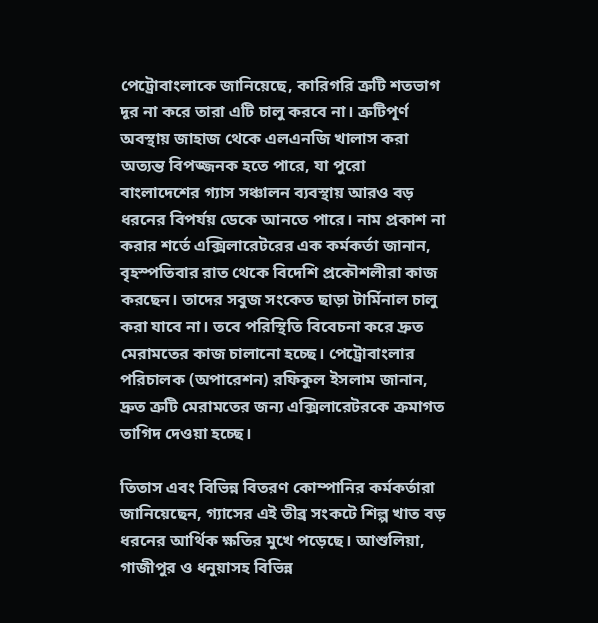পেট্রোবাংলাকে জানিয়েছে, কারিগরি ত্রুটি শতভাগ দূর না করে তারা এটি চালু করবে না। ত্রুটিপূর্ণ অবস্থায় জাহাজ থেকে এলএনজি খালাস করা অত্যন্ত বিপজ্জনক হতে পারে, যা পুরো বাংলাদেশের গ্যাস সঞ্চালন ব্যবস্থায় আরও বড় ধরনের বিপর্যয় ডেকে আনতে পারে। নাম প্রকাশ না করার শর্তে এক্সিলারেটরের এক কর্মকর্তা জানান, বৃহস্পতিবার রাত থেকে বিদেশি প্রকৌশলীরা কাজ করছেন। তাদের সবুজ সংকেত ছাড়া টার্মিনাল চালু করা যাবে না। তবে পরিস্থিতি বিবেচনা করে দ্রুত মেরামতের কাজ চালানো হচ্ছে। পেট্রোবাংলার পরিচালক (অপারেশন) রফিকুল ইসলাম জানান, দ্রুত ত্রুটি মেরামতের জন্য এক্সিলারেটরকে ক্রমাগত তাগিদ দেওয়া হচ্ছে।

তিতাস এবং বিভিন্ন বিতরণ কোম্পানির কর্মকর্তারা জানিয়েছেন, গ্যাসের এই তীব্র সংকটে শিল্প খাত বড় ধরনের আর্থিক ক্ষতির মুখে পড়েছে। আশুলিয়া, গাজীপুর ও ধনুয়াসহ বিভিন্ন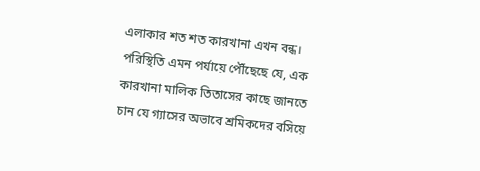এলাকার শত শত কারখানা এখন বন্ধ। পরিস্থিতি এমন পর্যায়ে পৌঁছেছে যে, এক কারখানা মালিক তিতাসের কাছে জানতে চান যে গ্যাসের অভাবে শ্রমিকদের বসিয়ে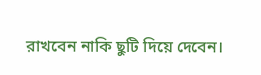রাখবেন নাকি ছুটি দিয়ে দেবেন।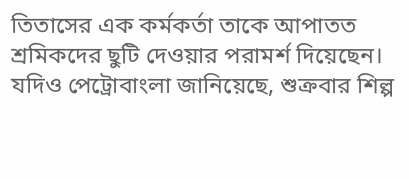তিতাসের এক কর্মকর্তা তাকে আপাতত শ্রমিকদের ছুটি দেওয়ার পরামর্শ দিয়েছেন। যদিও পেট্রোবাংলা জানিয়েছে, শুক্রবার শিল্প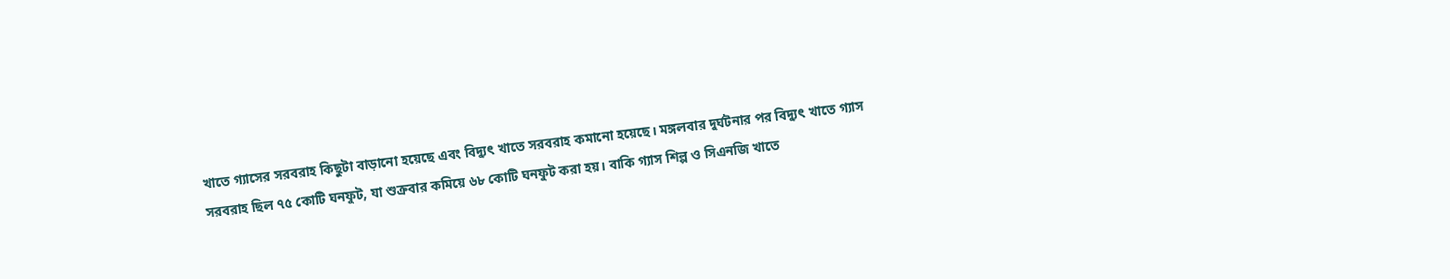খাতে গ্যাসের সরবরাহ কিছুটা বাড়ানো হয়েছে এবং বিদ্যুৎ খাতে সরবরাহ কমানো হয়েছে। মঙ্গলবার দুর্ঘটনার পর বিদ্যুৎ খাতে গ্যাস সরবরাহ ছিল ৭৫ কোটি ঘনফুট, যা শুক্রবার কমিয়ে ৬৮ কোটি ঘনফুট করা হয়। বাকি গ্যাস শিল্প ও সিএনজি খাতে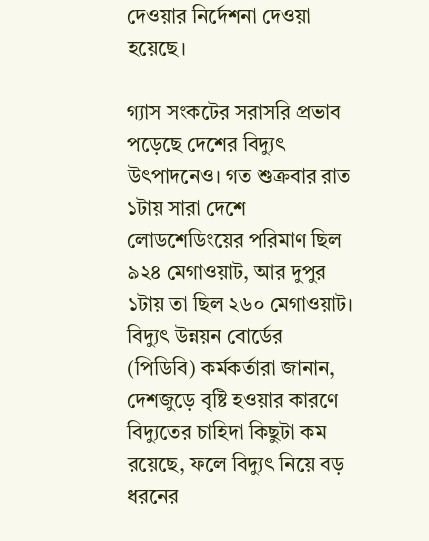দেওয়ার নির্দেশনা দেওয়া হয়েছে।

গ্যাস সংকটের সরাসরি প্রভাব পড়েছে দেশের বিদ্যুৎ উৎপাদনেও। গত শুক্রবার রাত ১টায় সারা দেশে লোডশেডিংয়ের পরিমাণ ছিল ৯২৪ মেগাওয়াট, আর দুপুর ১টায় তা ছিল ২৬০ মেগাওয়াট। বিদ্যুৎ উন্নয়ন বোর্ডের (পিডিবি) কর্মকর্তারা জানান, দেশজুড়ে বৃষ্টি হওয়ার কারণে বিদ্যুতের চাহিদা কিছুটা কম রয়েছে, ফলে বিদ্যুৎ নিয়ে বড় ধরনের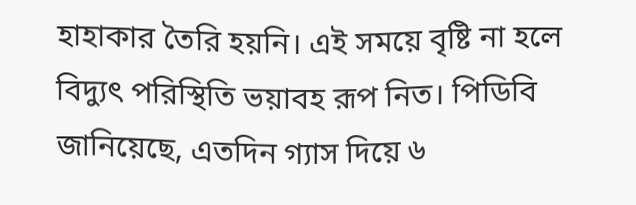হাহাকার তৈরি হয়নি। এই সময়ে বৃষ্টি না হলে বিদ্যুৎ পরিস্থিতি ভয়াবহ রূপ নিত। পিডিবি জানিয়েছে, এতদিন গ্যাস দিয়ে ৬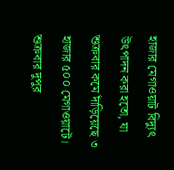হাজার মেগাওয়াট বিদ্যুৎ উৎপাদন করা হতো, যা শুক্রবার কমে দাঁড়িয়েছে ৩ হাজার ৫০০ মেগাওয়াটে। শুক্রবার দুপুর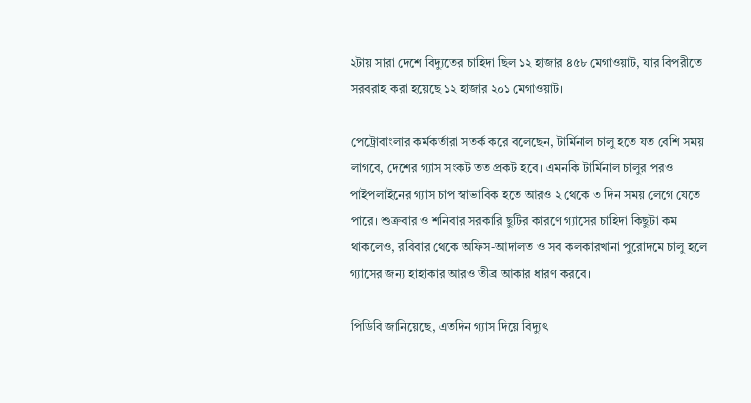২টায় সারা দেশে বিদ্যুতের চাহিদা ছিল ১২ হাজার ৪৫৮ মেগাওয়াট, যার বিপরীতে সরবরাহ করা হয়েছে ১২ হাজার ২০১ মেগাওয়াট।

পেট্রোবাংলার কর্মকর্তারা সতর্ক করে বলেছেন, টার্মিনাল চালু হতে যত বেশি সময় লাগবে, দেশের গ্যাস সংকট তত প্রকট হবে। এমনকি টার্মিনাল চালুর পরও পাইপলাইনের গ্যাস চাপ স্বাভাবিক হতে আরও ২ থেকে ৩ দিন সময় লেগে যেতে পারে। শুক্রবার ও শনিবার সরকারি ছুটির কারণে গ্যাসের চাহিদা কিছুটা কম থাকলেও, রবিবার থেকে অফিস-আদালত ও সব কলকারখানা পুরোদমে চালু হলে গ্যাসের জন্য হাহাকার আরও তীব্র আকার ধারণ করবে।

পিডিবি জানিয়েছে, এতদিন গ্যাস দিয়ে বিদ্যুৎ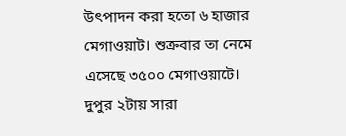উৎপাদন করা হতো ৬ হাজার মেগাওয়াট। শুক্রবার তা নেমে এসেছে ৩৫০০ মেগাওয়াটে। দুপুর ২টায় সারা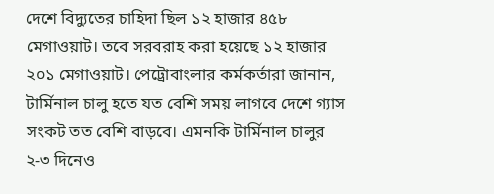দেশে বিদ্যুতের চাহিদা ছিল ১২ হাজার ৪৫৮ মেগাওয়াট। তবে সরবরাহ করা হয়েছে ১২ হাজার ২০১ মেগাওয়াট। পেট্রোবাংলার কর্মকর্তারা জানান, টার্মিনাল চালু হতে যত বেশি সময় লাগবে দেশে গ্যাস সংকট তত বেশি বাড়বে। এমনকি টার্মিনাল চালুর ২-৩ দিনেও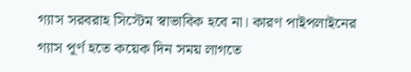গ্যাস সরবরাহ সিস্টেম স্বাভাবিক হবে না। কারণ পাইপলাইনের গ্যাস পূর্ণ হতে কয়েক দিন সময় লাগতে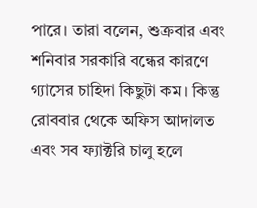পারে। তারা বলেন, শুক্রবার এবং শনিবার সরকারি বন্ধের কারণে গ্যাসের চাহিদা কিছুটা কম। কিন্তু রোববার থেকে অফিস আদালত এবং সব ফ্যাক্টরি চালু হলে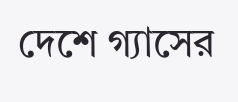দেশে গ্যাসের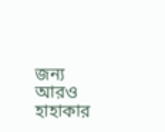জন্য আরও হাহাকার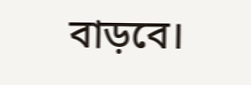বাড়বে।